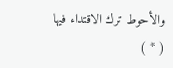والأحوط ترك الاقتداء فيها ( * )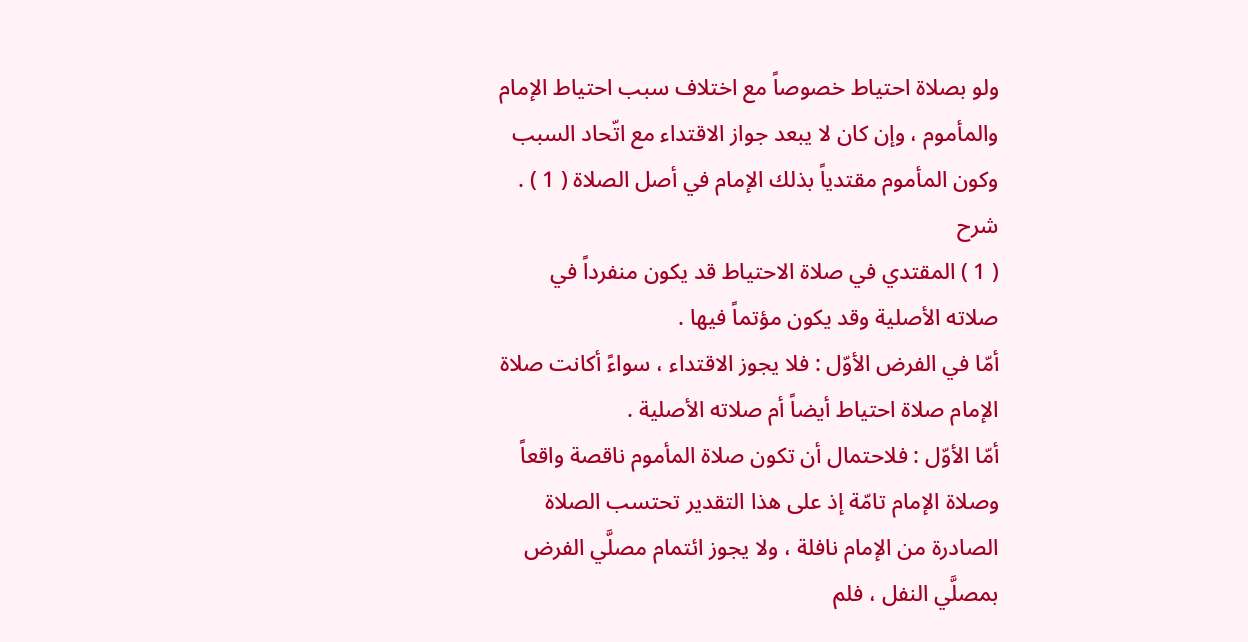ولو بصلاة احتياط خصوصاً مع اختلاف سبب احتياط الإمام والمأموم ، وإن كان لا يبعد جواز الاقتداء مع اتّحاد السبب وكون المأموم مقتدياً بذلك الإمام في أصل الصلاة ( 1 ) .
شرح
( 1 ) المقتدي في صلاة الاحتياط قد يكون منفرداً في صلاته الأصلية وقد يكون مؤتماً فيها .
أمّا في الفرض الأوّل : فلا يجوز الاقتداء ، سواءً أكانت صلاة الإمام صلاة احتياط أيضاً أم صلاته الأصلية .
أمّا الأوّل : فلاحتمال أن تكون صلاة المأموم ناقصة واقعاً وصلاة الإمام تامّة إذ على هذا التقدير تحتسب الصلاة الصادرة من الإمام نافلة ، ولا يجوز ائتمام مصلَّي الفرض بمصلَّي النفل ، فلم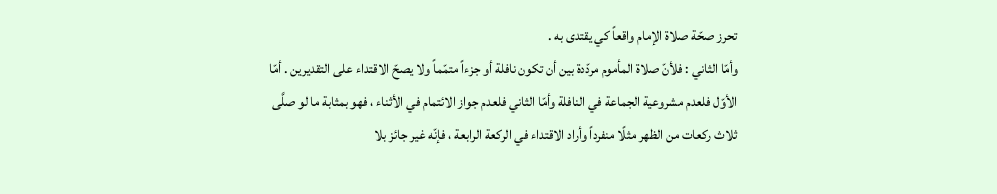تحرز صحّة صلاة الإمام واقعاً كي يقتدى به .
وأمّا الثاني : فلأنّ صلاة المأموم مردّدة بين أن تكون نافلة أو جزءاً متمّماً ولا يصحّ الاقتداء على التقديرين . أمّا الأوّل فلعدم مشروعية الجماعة في النافلة وأمّا الثاني فلعدم جواز الائتمام في الأثناء ، فهو بمثابة ما لو صلَّى ثلاث ركعات من الظهر مثلًا منفرداً وأراد الاقتداء في الركعة الرابعة ، فإنّه غير جائز بلا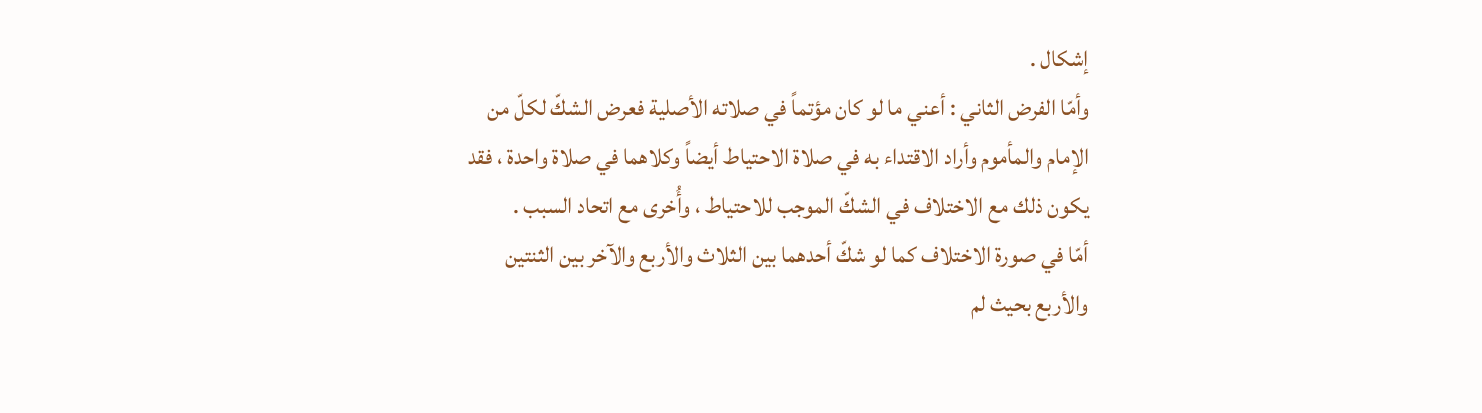إشكال .
وأمّا الفرض الثاني : أعني ما لو كان مؤتماً في صلاته الأصلية فعرض الشكّ لكلّ من الإمام والمأموم وأراد الاقتداء به في صلاة الاحتياط أيضاً وكلاهما في صلاة واحدة ، فقد يكون ذلك مع الاختلاف في الشكّ الموجب للاحتياط ، وأُخرى مع اتحاد السبب .
أمّا في صورة الاختلاف كما لو شكّ أحدهما بين الثلاث والأربع والآخر بين الثنتين والأربع بحيث لم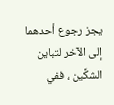يجز رجوع أحدهما إلى الآخر لتباين الشكَّين ، ففي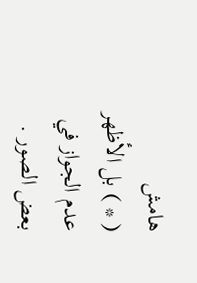هامش
( * ) بل الأظهر عدم الجواز في بعض الصور .